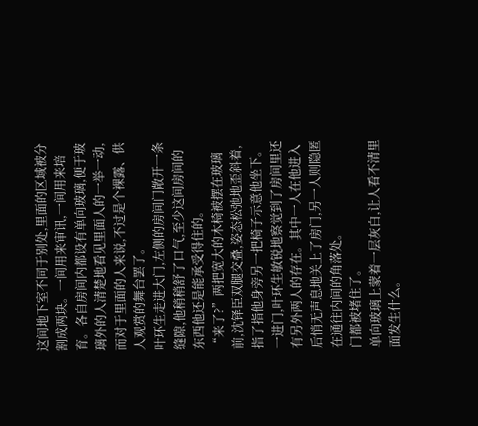这间地下室不同于别处,里面的区域被分割成两块。一间用来审讯,一间用来培育。各自房间内都设有单向玻璃,便于玻璃外的人清楚地看见里面人的一举一动,而对于里面的人来说,不过是个裸露、供人观赏的舞台罢了。
叶环生走进大门,左侧的房间门敞开一条缝隙,他稍稍舒了口气,至少这间房间的东西他还是能承受得住的。
“来了?”两把宽大的木椅被摆在玻璃前,沈铎臣双腿交叠,姿态松弛地歪斜着,指了指他身旁另一把椅子示意他坐下。
一进门,叶环生敏锐地察觉到了房间里还有另外两人的存在。其中一人在他进入后悄无声息地关上了房门,另一人则隐匿在通往内间的角落处。
门都被堵住了。
单向玻璃上蒙着一层灰白,让人看不清里面发生什么。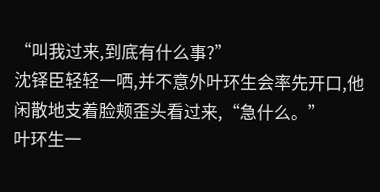“叫我过来,到底有什么事?”
沈铎臣轻轻一哂,并不意外叶环生会率先开口,他闲散地支着脸颊歪头看过来,“急什么。”
叶环生一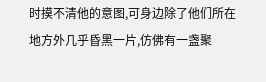时摸不清他的意图,可身边除了他们所在地方外几乎昏黑一片,仿佛有一盏聚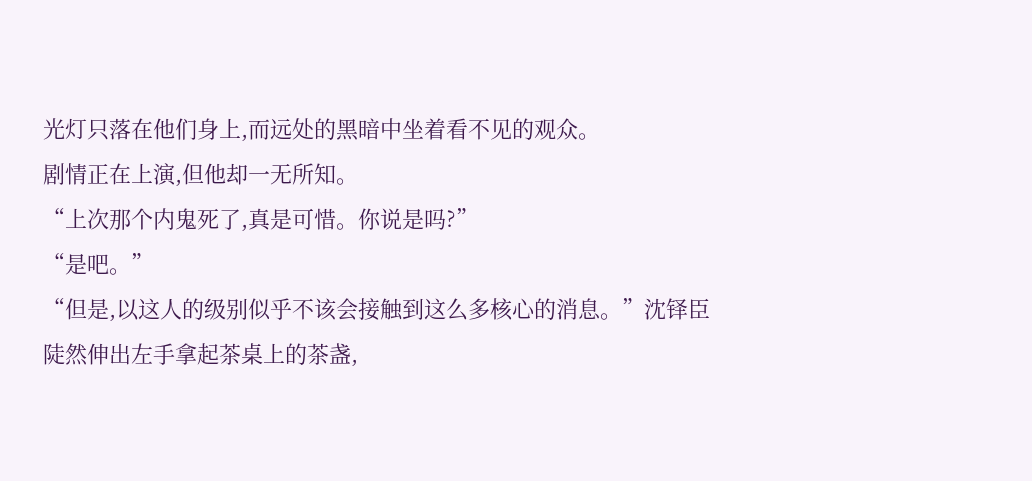光灯只落在他们身上,而远处的黑暗中坐着看不见的观众。
剧情正在上演,但他却一无所知。
“上次那个内鬼死了,真是可惜。你说是吗?”
“是吧。”
“但是,以这人的级别似乎不该会接触到这么多核心的消息。”沈铎臣陡然伸出左手拿起茶桌上的茶盏,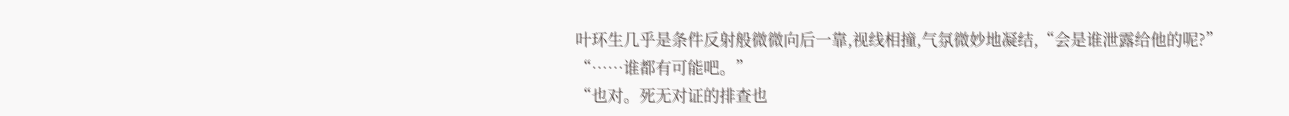叶环生几乎是条件反射般微微向后一靠,视线相撞,气氛微妙地凝结,“会是谁泄露给他的呢?”
“……谁都有可能吧。”
“也对。死无对证的排查也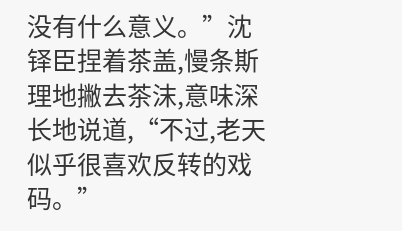没有什么意义。”沈铎臣捏着茶盖,慢条斯理地撇去茶沫,意味深长地说道,“不过,老天似乎很喜欢反转的戏码。”